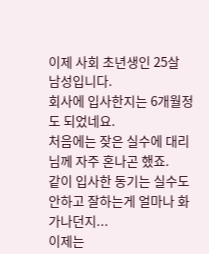이제 사회 초년생인 25살 남성입니다.
회사에 입사한지는 6개월정도 되었네요.
처음에는 잦은 실수에 대리님께 자주 혼나곤 했죠.
같이 입사한 동기는 실수도 안하고 잘하는게 얼마나 화가나던지...
이제는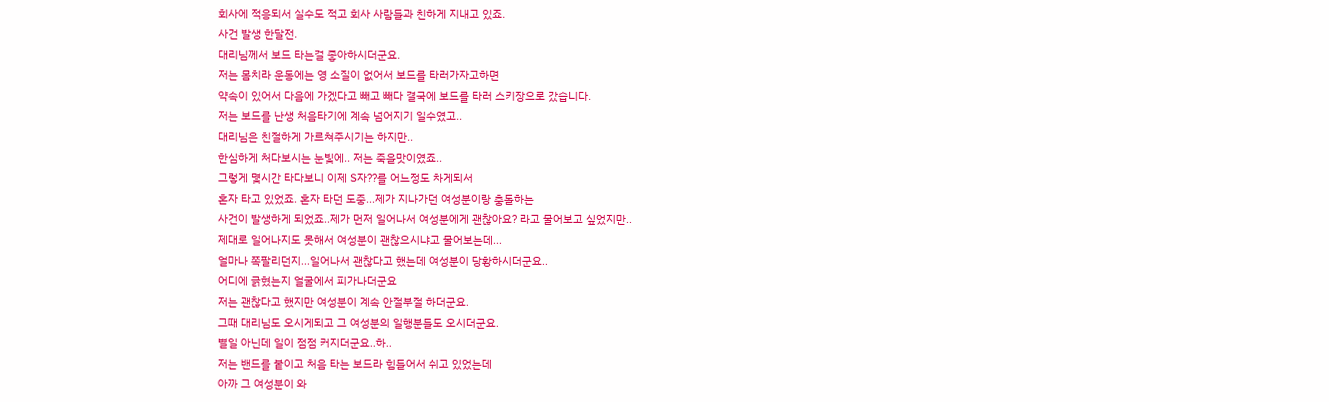회사에 적응되서 실수도 적고 회사 사람들과 친하게 지내고 있죠.
사건 발생 한달전.
대리님께서 보드 타는걸 좋아하시더군요.
저는 몸치라 운동에는 영 소질이 없어서 보드를 타러가자고하면
약속이 있어서 다음에 가겠다고 빼고 빼다 결국에 보드를 타러 스키장으로 갔습니다.
저는 보드를 난생 처음타기에 계속 넘어지기 일수였고..
대리님은 친절하게 가르쳐주시기는 하지만..
한심하게 처다보시는 눈빛에.. 저는 죽을맛이였죠..
그렇게 몇시간 타다보니 이제 S자??를 어느정도 차게되서
혼자 타고 있었죠. 혼자 타던 도중...제가 지나가던 여성분이랑 충돌하는
사건이 발생하게 되었죠..제가 먼저 일어나서 여성분에게 괜찮아요? 라고 물어보고 싶었지만..
제대로 일어나지도 못해서 여성분이 괜찮으시냐고 물어보는데...
얼마나 쪽팔리던지...일어나서 괜찮다고 했는데 여성분이 당황하시더군요..
어디에 긁혔는지 얼굴에서 피가나더군요
저는 괜찮다고 했지만 여성분이 계속 안절부절 하더군요.
그때 대리님도 오시게되고 그 여성분의 일행분들도 오시더군요.
별일 아닌데 일이 점점 커지더군요..하..
저는 밴드를 붙이고 처음 타는 보드라 힘들어서 쉬고 있었는데
아까 그 여성분이 와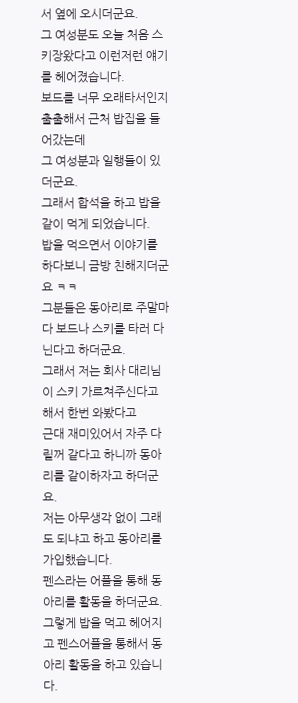서 옆에 오시더군요.
그 여성분도 오늘 처음 스키장왔다고 이런저런 얘기를 헤어졌습니다.
보드를 너무 오래타서인지 출출해서 근처 밥집을 들어갔는데
그 여성분과 일행들이 있더군요.
그래서 합석을 하고 밥을 같이 먹게 되었습니다.
밥을 먹으면서 이야기를 하다보니 금방 친해지더군요 ㅋㅋ
그분들은 동아리로 주말마다 보드나 스키를 타러 다닌다고 하더군요.
그래서 저는 회사 대리님이 스키 가르쳐주신다고 해서 한번 와봤다고
근대 재미있어서 자주 다릴꺼 같다고 하니까 동아리를 같이하자고 하더군요.
저는 아무생각 없이 그래도 되냐고 하고 동아리를 가입했습니다.
펜스라는 어플을 통해 동아리를 활동을 하더군요.
그렇게 밥을 먹고 헤어지고 펜스어플을 통해서 동아리 활동을 하고 있습니다.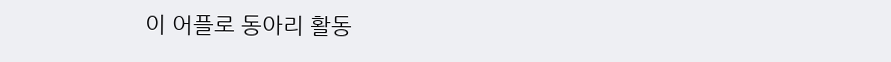이 어플로 동아리 활동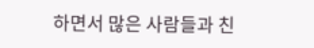하면서 많은 사람들과 친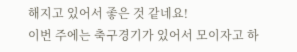해지고 있어서 좋은 것 같네요!
이번 주에는 축구경기가 있어서 모이자고 하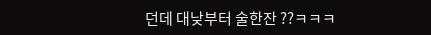던데 대낮부터 술한잔 ??ㅋㅋㅋ